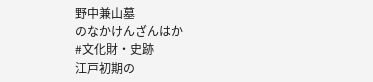野中兼山墓
のなかけんざんはか
#文化財・史跡
江戸初期の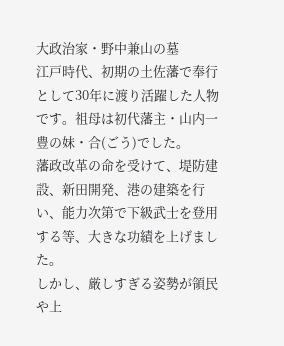大政治家・野中兼山の墓
江戸時代、初期の土佐藩で奉行として30年に渡り活躍した人物です。祖母は初代藩主・山内一豊の妹・合(ごう)でした。
藩政改革の命を受けて、堤防建設、新田開発、港の建築を行い、能力次第で下級武士を登用する等、大きな功績を上げました。
しかし、厳しすぎる姿勢が領民や上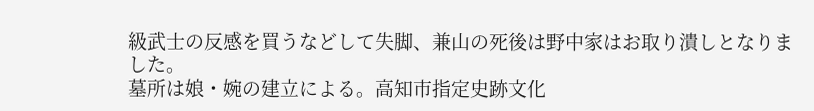級武士の反感を買うなどして失脚、兼山の死後は野中家はお取り潰しとなりました。
墓所は娘・婉の建立による。高知市指定史跡文化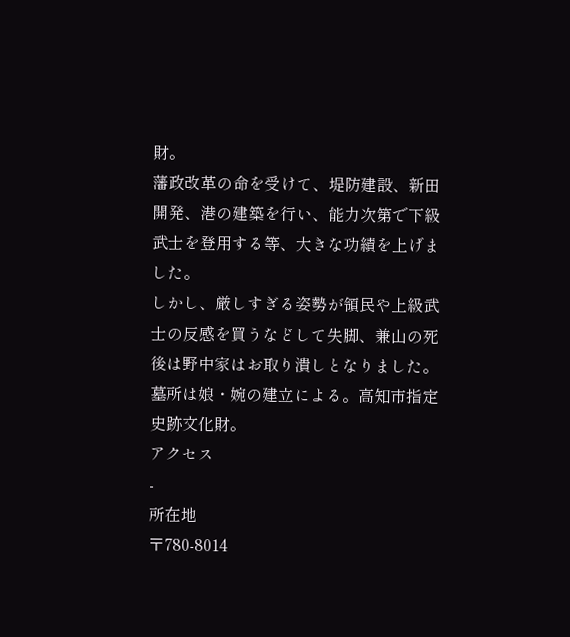財。
藩政改革の命を受けて、堤防建設、新田開発、港の建築を行い、能力次第で下級武士を登用する等、大きな功績を上げました。
しかし、厳しすぎる姿勢が領民や上級武士の反感を買うなどして失脚、兼山の死後は野中家はお取り潰しとなりました。
墓所は娘・婉の建立による。高知市指定史跡文化財。
アクセス
-
所在地
〒780-8014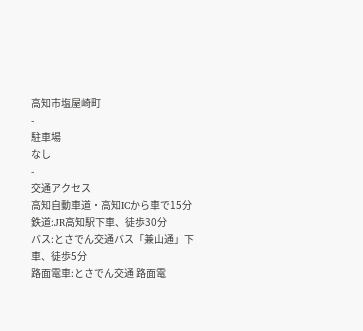高知市塩屋崎町
-
駐車場
なし
-
交通アクセス
高知自動車道・高知ICから車で15分
鉄道:JR高知駅下車、徒歩30分
バス:とさでん交通バス「兼山通」下車、徒歩5分
路面電車:とさでん交通 路面電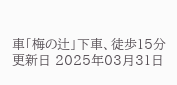車「梅の辻」下車、徒歩15分
更新日 2025年03月31日